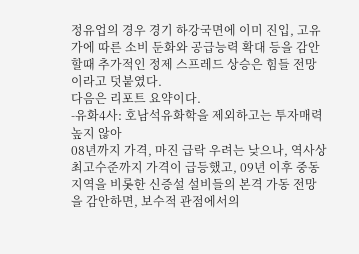정유업의 경우 경기 하강국면에 이미 진입, 고유가에 따른 소비 둔화와 공급능력 확대 등을 감안할때 추가적인 정제 스프레드 상승은 힘들 전망이라고 덧붙였다.
다음은 리포트 요약이다.
-유화4사: 호남석유화학을 제외하고는 투자매력 높지 않아
08년까지 가격, 마진 급락 우려는 낮으나, 역사상 최고수준까지 가격이 급등했고, 09년 이후 중동지역을 비롯한 신증설 설비들의 본격 가동 전망을 감안하면, 보수적 관점에서의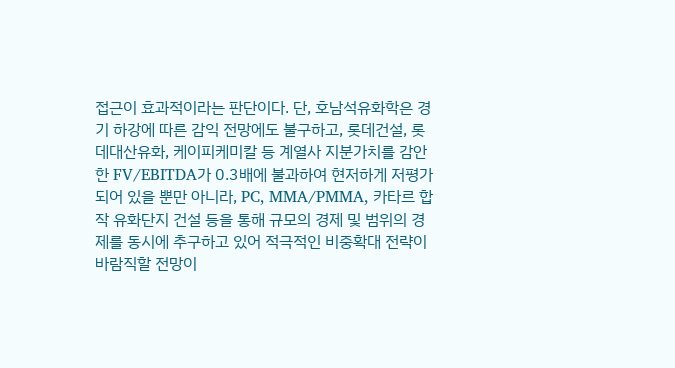접근이 효과적이라는 판단이다. 단, 호남석유화학은 경기 하강에 따른 감익 전망에도 불구하고, 롯데건설, 롯데대산유화, 케이피케미칼 등 계열사 지분가치를 감안한 FV/EBITDA가 0.3배에 불과하여 현저하게 저평가되어 있을 뿐만 아니라, PC, MMA/PMMA, 카타르 합작 유화단지 건설 등을 통해 규모의 경제 및 범위의 경제를 동시에 추구하고 있어 적극적인 비중확대 전략이 바람직할 전망이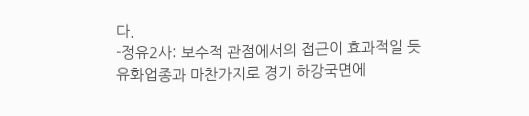다.
-정유2사: 보수적 관점에서의 접근이 효과적일 듯
유화업종과 마찬가지로 경기 하강국면에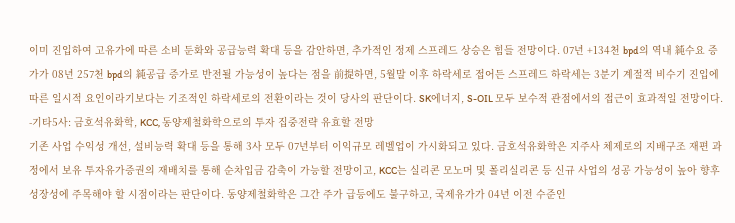이미 진입하여 고유가에 따른 소비 둔화와 공급능력 확대 등을 감안하면, 추가적인 정제 스프레드 상승은 힘들 전망이다. 07년 +134천 bpd의 역내 純수요 증가가 08년 257천 bpd의 純공급 증가로 반전될 가능성이 높다는 점을 前提하면, 5월말 이후 하락세로 접어든 스프레드 하락세는 3분기 계절적 비수기 진입에 따른 일시적 요인이라기보다는 기조적인 하락세로의 전환이라는 것이 당사의 판단이다. SK에너지, S-OIL 모두 보수적 관점에서의 접근이 효과적일 전망이다.
-기타5사: 금호석유화학, KCC, 동양제철화학으로의 투자 집중전략 유효할 전망
기존 사업 수익성 개선, 설비능력 확대 등을 통해 3사 모두 07년부터 이익규모 레벨업이 가시화되고 있다. 금호석유화학은 지주사 체제로의 지배구조 재편 과정에서 보유 투자유가증권의 재배치를 통해 순차입금 감축이 가능할 전망이고, KCC는 실리콘 모노머 및 폴리실리콘 등 신규 사업의 성공 가능성이 높아 향후 성장성에 주목해야 할 시점이라는 판단이다. 동양제철화학은 그간 주가 급등에도 불구하고, 국제유가가 04년 이전 수준인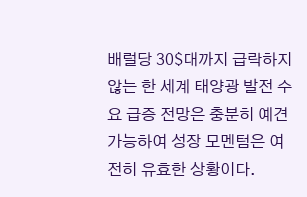배럴당 30$대까지 급락하지 않는 한 세계 태양광 발전 수요 급증 전망은 충분히 예견 가능하여 성장 모멘텀은 여전히 유효한 상황이다.